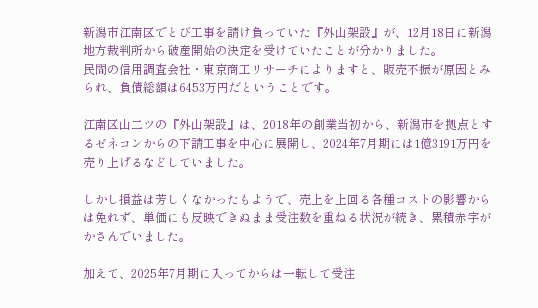新潟市江南区でとび工事を請け負っていた『外山架設』が、12月18日に新潟地方裁判所から破産開始の決定を受けていたことが分かりました。
民間の信用調査会社・東京商工リサーチによりますと、販売不振が原因とみられ、負債総額は6453万円だということです。

江南区山二ツの『外山架設』は、2018年の創業当初から、新潟市を拠点とするゼネコンからの下請工事を中心に展開し、2024年7月期には1億3191万円を売り上げるなどしていました。

しかし損益は芳しくなかったもようで、売上を上回る各種コストの影響からは免れず、単価にも反映できぬまま受注数を重ねる状況が続き、累積赤字がかさんでいました。

加えて、2025年7月期に入ってからは一転して受注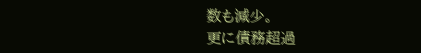数も減少。
更に債務超過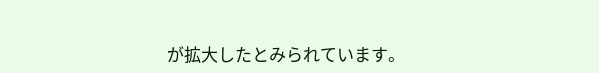が拡大したとみられています。